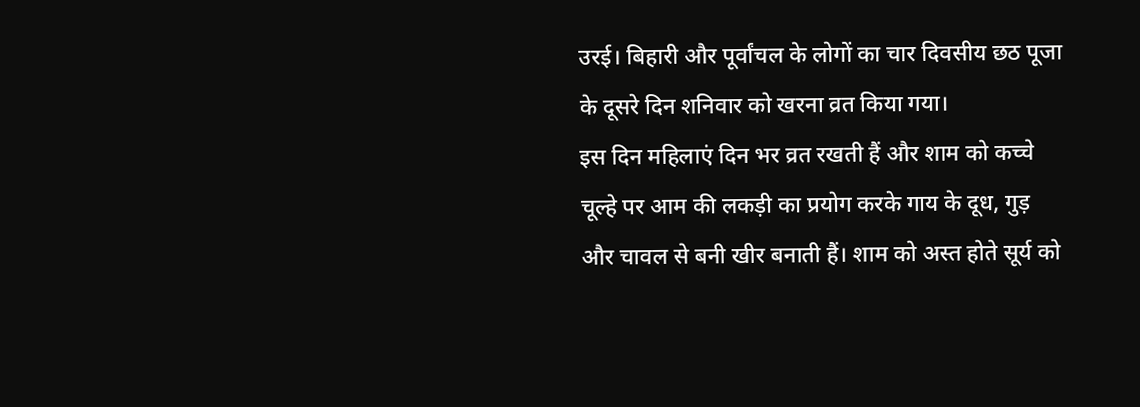उरई। बिहारी और पूर्वांचल के लोगों का चार दिवसीय छठ पूजा के दूसरे दिन शनिवार को खरना व्रत किया गया।
इस दिन महिलाएं दिन भर व्रत रखती हैं और शाम को कच्चे चूल्हे पर आम की लकड़ी का प्रयोग करके गाय के दूध, गुड़ और चावल से बनी खीर बनाती हैं। शाम को अस्त होते सूर्य को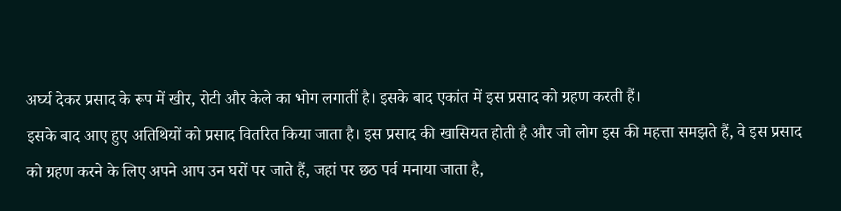अर्घ्य देकर प्रसाद के रूप में खीर, रोटी और केले का भोग लगातीं है। इसके बाद एकांत में इस प्रसाद को ग्रहण करती हैं।
इसके बाद आए हुए अतिथियों को प्रसाद वितरित किया जाता है। इस प्रसाद की खासियत होती है और जो लोग इस की महत्ता समझते हैं, वे इस प्रसाद को ग्रहण करने के लिए अपने आप उन घरों पर जाते हैं, जहां पर छठ पर्व मनाया जाता है,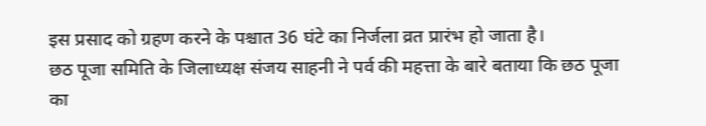इस प्रसाद को ग्रहण करने के पश्चात 36 घंटे का निर्जला व्रत प्रारंभ हो जाता है।
छठ पूजा समिति के जिलाध्यक्ष संजय साहनी ने पर्व की महत्ता के बारे बताया कि छठ पूजा का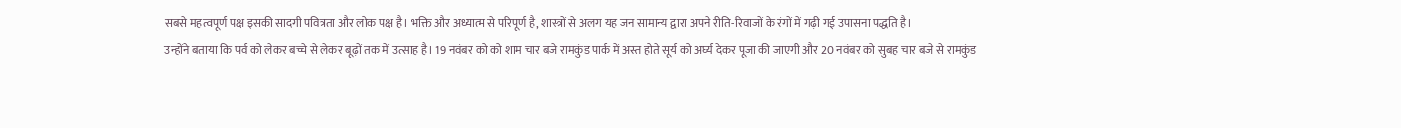सबसे महत्वपूर्ण पक्ष इसकी सादगी पवित्रता और लोक पक्ष है। भक्ति और अध्यात्म से परिपूर्ण है, शास्त्रों से अलग यह जन सामान्य द्वारा अपने रीति-रिवाजों के रंगों में गढ़ी गई उपासना पद्धति है।
उन्होंने बताया कि पर्व को लेकर बच्चे से लेकर बूढ़ों तक में उत्साह है। 19 नवंबर को को शाम चार बजे रामकुंड पार्क में अस्त होते सूर्य को अर्घ्य देकर पूजा की जाएगी और 20 नवंबर को सुबह चार बजे से रामकुंड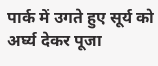पार्क में उगते हुए सूर्य को अर्घ्य देकर पूजा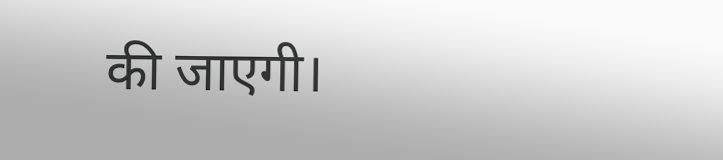की जाएगी।